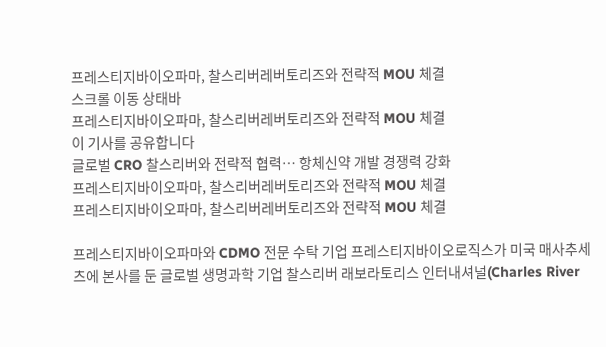프레스티지바이오파마, 찰스리버레버토리즈와 전략적 MOU 체결
스크롤 이동 상태바
프레스티지바이오파마, 찰스리버레버토리즈와 전략적 MOU 체결
이 기사를 공유합니다
글로벌 CRO 찰스리버와 전략적 협력… 항체신약 개발 경쟁력 강화
프레스티지바이오파마, 찰스리버레버토리즈와 전략적 MOU 체결
프레스티지바이오파마, 찰스리버레버토리즈와 전략적 MOU 체결

프레스티지바이오파마와 CDMO 전문 수탁 기업 프레스티지바이오로직스가 미국 매사추세츠에 본사를 둔 글로벌 생명과학 기업 찰스리버 래보라토리스 인터내셔널(Charles River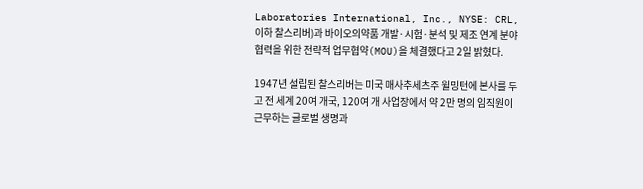Laboratories International, Inc., NYSE: CRL, 이하 찰스리버)과 바이오의약품 개발·시험·분석 및 제조 연계 분야 협력을 위한 전략적 업무협약(MOU)을 체결했다고 2일 밝혔다.

1947년 설립된 찰스리버는 미국 매사추세츠주 윌밍턴에 본사를 두고 전 세계 20여 개국, 120여 개 사업장에서 약 2만 명의 임직원이 근무하는 글로벌 생명과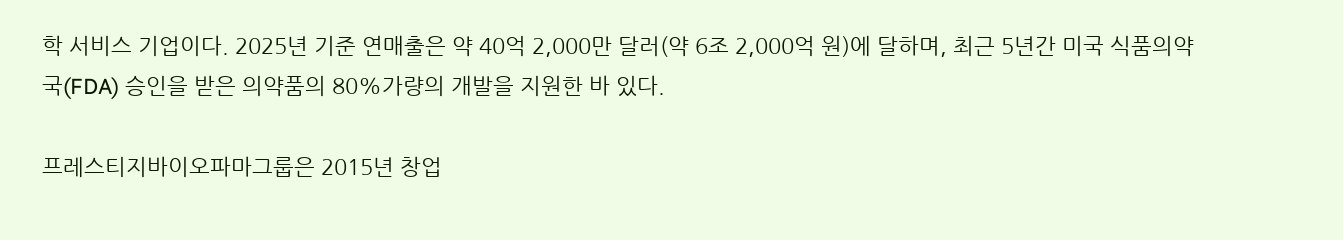학 서비스 기업이다. 2025년 기준 연매출은 약 40억 2,000만 달러(약 6조 2,000억 원)에 달하며, 최근 5년간 미국 식품의약국(FDA) 승인을 받은 의약품의 80%가량의 개발을 지원한 바 있다.

프레스티지바이오파마그룹은 2015년 창업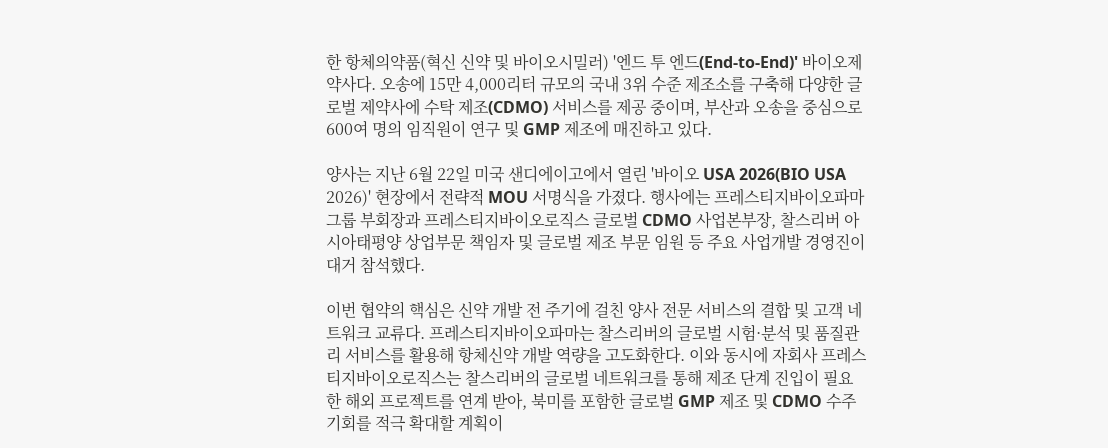한 항체의약품(혁신 신약 및 바이오시밀러) '엔드 투 엔드(End-to-End)' 바이오제약사다. 오송에 15만 4,000리터 규모의 국내 3위 수준 제조소를 구축해 다양한 글로벌 제약사에 수탁 제조(CDMO) 서비스를 제공 중이며, 부산과 오송을 중심으로 600여 명의 임직원이 연구 및 GMP 제조에 매진하고 있다.

양사는 지난 6월 22일 미국 샌디에이고에서 열린 '바이오 USA 2026(BIO USA 2026)' 현장에서 전략적 MOU 서명식을 가졌다. 행사에는 프레스티지바이오파마그룹 부회장과 프레스티지바이오로직스 글로벌 CDMO 사업본부장, 찰스리버 아시아태평양 상업부문 책임자 및 글로벌 제조 부문 임원 등 주요 사업개발 경영진이 대거 참석했다.

이번 협약의 핵심은 신약 개발 전 주기에 걸친 양사 전문 서비스의 결합 및 고객 네트워크 교류다. 프레스티지바이오파마는 찰스리버의 글로벌 시험·분석 및 품질관리 서비스를 활용해 항체신약 개발 역량을 고도화한다. 이와 동시에 자회사 프레스티지바이오로직스는 찰스리버의 글로벌 네트워크를 통해 제조 단계 진입이 필요한 해외 프로젝트를 연계 받아, 북미를 포함한 글로벌 GMP 제조 및 CDMO 수주 기회를 적극 확대할 계획이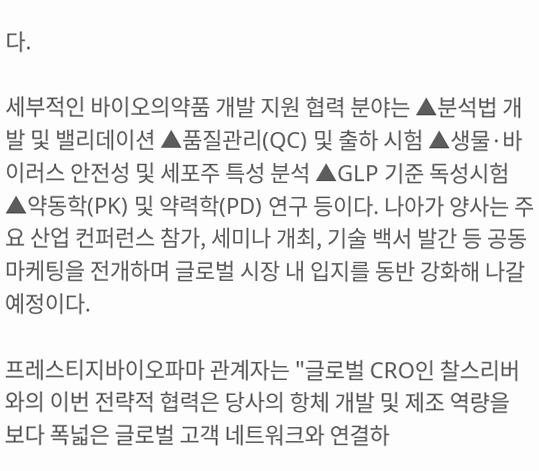다.

세부적인 바이오의약품 개발 지원 협력 분야는 ▲분석법 개발 및 밸리데이션 ▲품질관리(QC) 및 출하 시험 ▲생물·바이러스 안전성 및 세포주 특성 분석 ▲GLP 기준 독성시험 ▲약동학(PK) 및 약력학(PD) 연구 등이다. 나아가 양사는 주요 산업 컨퍼런스 참가, 세미나 개최, 기술 백서 발간 등 공동 마케팅을 전개하며 글로벌 시장 내 입지를 동반 강화해 나갈 예정이다.

프레스티지바이오파마 관계자는 "글로벌 CRO인 찰스리버와의 이번 전략적 협력은 당사의 항체 개발 및 제조 역량을 보다 폭넓은 글로벌 고객 네트워크와 연결하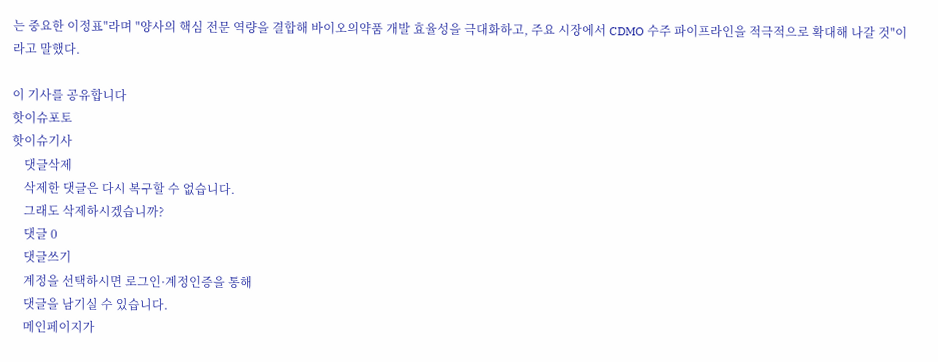는 중요한 이정표"라며 "양사의 핵심 전문 역량을 결합해 바이오의약품 개발 효율성을 극대화하고, 주요 시장에서 CDMO 수주 파이프라인을 적극적으로 확대해 나갈 것"이라고 말했다.

이 기사를 공유합니다
핫이슈포토
핫이슈기사
    댓글삭제
    삭제한 댓글은 다시 복구할 수 없습니다.
    그래도 삭제하시겠습니까?
    댓글 0
    댓글쓰기
    계정을 선택하시면 로그인·계정인증을 통해
    댓글을 남기실 수 있습니다.
    메인페이지가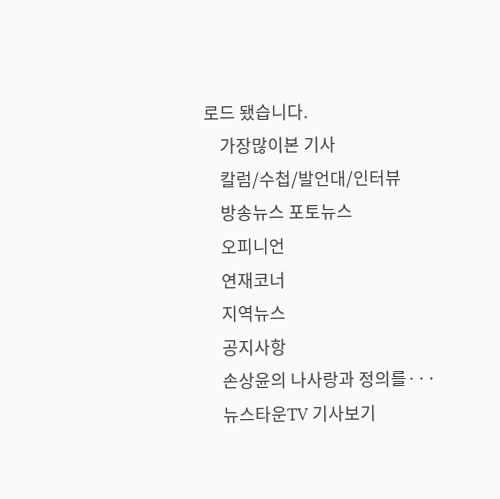로드 됐습니다.
    가장많이본 기사
    칼럼/수첩/발언대/인터뷰
    방송뉴스 포토뉴스
    오피니언
    연재코너
    지역뉴스
    공지사항
    손상윤의 나사랑과 정의를···
    뉴스타운TV 기사보기